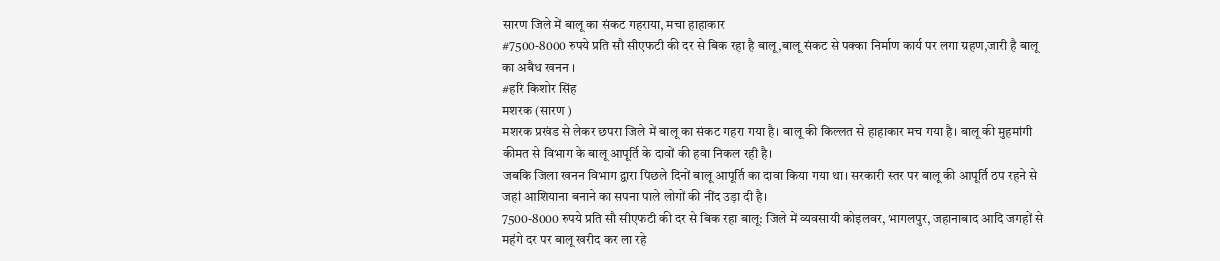सारण जिले में बालू का संकट गहराया, मचा हाहाकार
#7500-8000 रुपये प्रति सौ सीएफटी की दर से बिक रहा है बालू,बालू संकट से पक्का निर्माण कार्य पर लगा ग्रहण,जारी है बालू का अबैध खनन ।
#हरि किशोर सिंह
मशरक (सारण )
मशरक प्रखंड से लेकर छपरा जिले में बालू का संकट गहरा गया है। बालू की किल्लत से हाहाकार मच गया है। बालू की मुहमांगी कीमत से विभाग के बालू आपूर्ति के दावों की हवा निकल रही है।
जबकि जिला खनन विभाग द्वारा पिछले दिनों बालू आपूर्ति का दावा किया गया था। सरकारी स्तर पर बालू की आपूर्ति ठप रहने से जहां आशियाना बनाने का सपना पाले लोगों की नींद उड़ा दी है।
7500-8000 रुपये प्रति सौ सीएफटी की दर से बिक रहा बालू: जिले में व्यवसायी कोइलवर, भागलपुर, जहानाबाद आदि जगहों से महंगे दर पर बालू खरीद कर ला रहे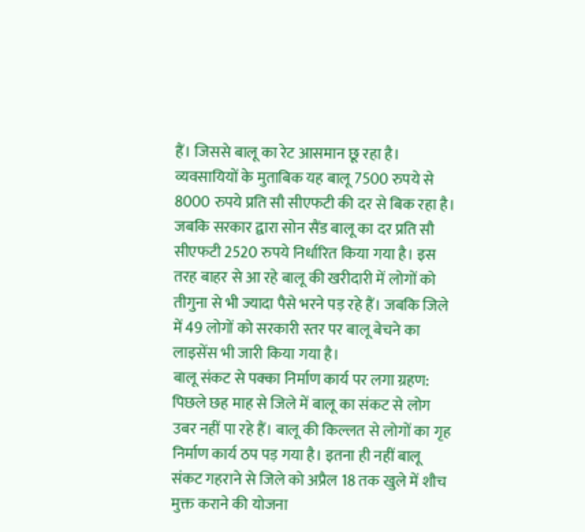हैं। जिससे बालू का रेट आसमान छू रहा है। व्यवसायियों के मुताबिक यह बालू 7500 रुपये से 8000 रुपये प्रति सौ सीएफटी की दर से बिक रहा है। जबकि सरकार द्वारा सोन सैंड बालू का दर प्रति सौ सीएफटी 2520 रुपये निर्धारित किया गया है। इस तरह बाहर से आ रहे बालू की खरीदारी में लोगों को तीगुना से भी ज्यादा पैसे भरने पड़ रहे हैं। जबकि जिले में 49 लोगों को सरकारी स्तर पर बालू बेचने का लाइसेंस भी जारी किया गया है।
बालू संकट से पक्का निर्माण कार्य पर लगा ग्रहण: पिछले छह माह से जिले में बालू का संकट से लोग उबर नहीं पा रहे हैं। बालू की किल्लत से लोगों का गृह निर्माण कार्य ठप पड़ गया है। इतना ही नहीं बालू संकट गहराने से जिले को अप्रैल 18 तक खुले में शौच मुक्त कराने की योजना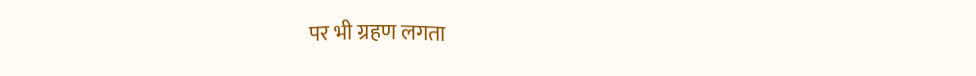पर भी ग्रहण लगता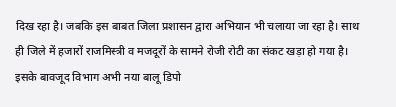दिख रहा है। जबकि इस बाबत जिला प्रशासन द्वारा अभियान भी चलाया जा रहा है। साथ ही जिले में हजारों राजमिस्त्री व मजदूरों के सामने रोजी रोटी का संकट खड़ा हो गया है। इसके बावजूद विभाग अभी नया बालू डिपो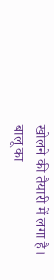खोलने की तैयारी में लगा है।
बालू का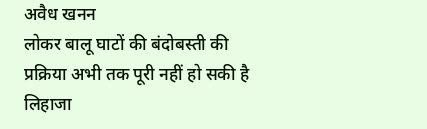अवैध खनन
लोकर बालू घाटों की बंदोबस्ती की प्रक्रिया अभी तक पूरी नहीं हो सकी है लिहाजा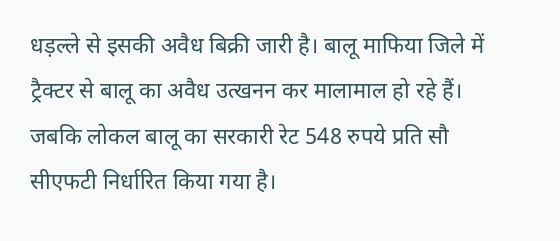धड़ल्ले से इसकी अवैध बिक्री जारी है। बालू माफिया जिले में ट्रैक्टर से बालू का अवैध उत्खनन कर मालामाल हो रहे हैं। जबकि लोकल बालू का सरकारी रेट 548 रुपये प्रति सौ सीएफटी निर्धारित किया गया है।